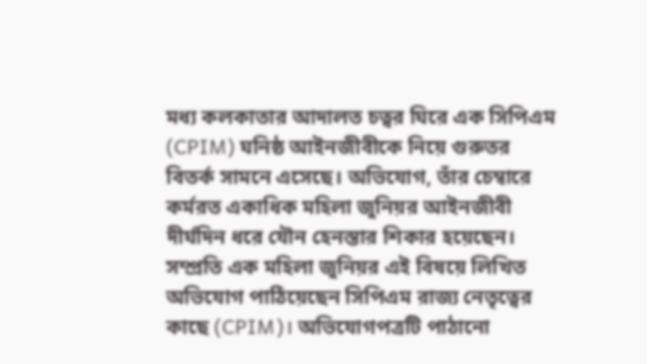মধ্য কলকাতার আদালত চত্বর ঘিরে এক সিপিএম (CPIM) ঘনিষ্ঠ আইনজীবীকে নিয়ে গুরুতর বিতর্ক সামনে এসেছে। অভিযোগ, তাঁর চেম্বারে কর্মরত একাধিক মহিলা জুনিয়র আইনজীবী দীর্ঘদিন ধরে যৌন হেনস্তার শিকার হয়েছেন। সম্প্রতি এক মহিলা জুনিয়র এই বিষয়ে লিখিত অভিযোগ পাঠিয়েছেন সিপিএম রাজ্য নেতৃত্বের কাছে (CPIM)। অভিযোগপত্রটি পাঠানো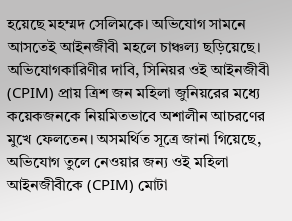হয়েছে মহম্মদ সেলিমকে। অভিযোগ সামনে আসতেই আইনজীবী মহলে চাঞ্চল্য ছড়িয়েছে।
অভিযোগকারিণীর দাবি, সিনিয়র ওই আইনজীবী (CPIM) প্রায় ত্রিশ জন মহিলা জুনিয়রের মধ্যে কয়েকজনকে নিয়মিতভাবে অশালীন আচরণের মুখে ফেলতেন। অসমর্থিত সূত্রে জানা গিয়েছে, অভিযোগ তুলে নেওয়ার জন্য ওই মহিলা আইনজীবীকে (CPIM) মোটা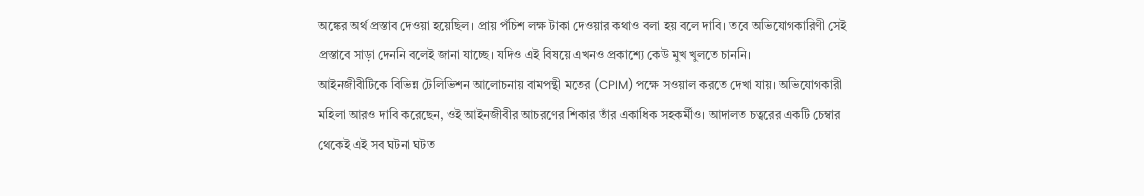অঙ্কের অর্থ প্রস্তাব দেওয়া হয়েছিল। প্রায় পঁচিশ লক্ষ টাকা দেওয়ার কথাও বলা হয় বলে দাবি। তবে অভিযোগকারিণী সেই প্রস্তাবে সাড়া দেননি বলেই জানা যাচ্ছে। যদিও এই বিষয়ে এখনও প্রকাশ্যে কেউ মুখ খুলতে চাননি।
আইনজীবীটিকে বিভিন্ন টেলিভিশন আলোচনায় বামপন্থী মতের (CPIM) পক্ষে সওয়াল করতে দেখা যায়। অভিযোগকারী মহিলা আরও দাবি করেছেন, ওই আইনজীবীর আচরণের শিকার তাঁর একাধিক সহকর্মীও। আদালত চত্বরের একটি চেম্বার থেকেই এই সব ঘটনা ঘটত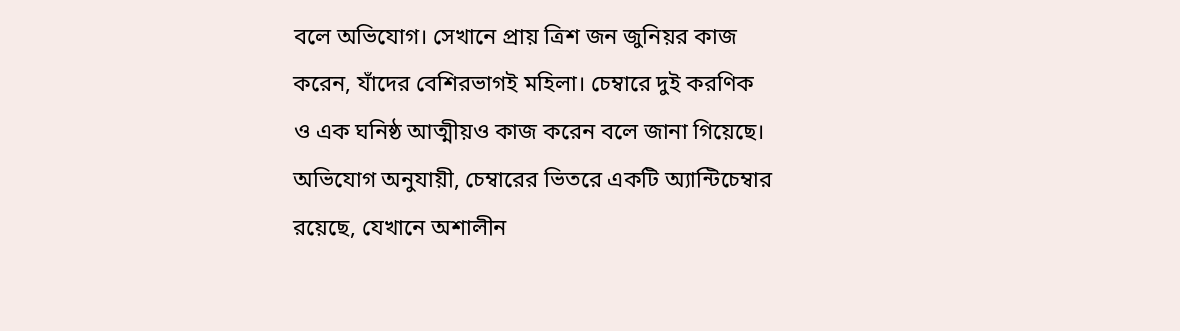বলে অভিযোগ। সেখানে প্রায় ত্রিশ জন জুনিয়র কাজ করেন, যাঁদের বেশিরভাগই মহিলা। চেম্বারে দুই করণিক ও এক ঘনিষ্ঠ আত্মীয়ও কাজ করেন বলে জানা গিয়েছে।
অভিযোগ অনুযায়ী, চেম্বারের ভিতরে একটি অ্যান্টিচেম্বার রয়েছে, যেখানে অশালীন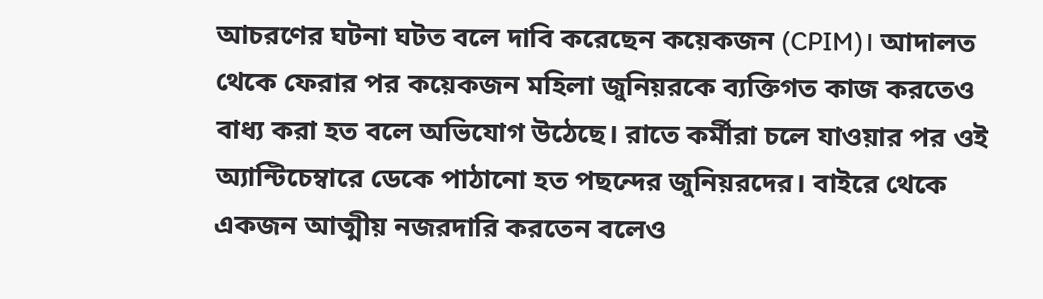আচরণের ঘটনা ঘটত বলে দাবি করেছেন কয়েকজন (CPIM)। আদালত থেকে ফেরার পর কয়েকজন মহিলা জুনিয়রকে ব্যক্তিগত কাজ করতেও বাধ্য করা হত বলে অভিযোগ উঠেছে। রাতে কর্মীরা চলে যাওয়ার পর ওই অ্যান্টিচেম্বারে ডেকে পাঠানো হত পছন্দের জুনিয়রদের। বাইরে থেকে একজন আত্মীয় নজরদারি করতেন বলেও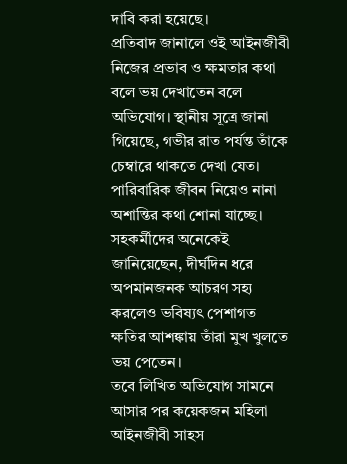দাবি করা হয়েছে।
প্রতিবাদ জানালে ওই আইনজীবী নিজের প্রভাব ও ক্ষমতার কথা বলে ভয় দেখাতেন বলে অভিযোগ। স্থানীয় সূত্রে জানা গিয়েছে, গভীর রাত পর্যন্ত তাঁকে চেম্বারে থাকতে দেখা যেত। পারিবারিক জীবন নিয়েও নানা অশান্তির কথা শোনা যাচ্ছে। সহকর্মীদের অনেকেই জানিয়েছেন, দীর্ঘদিন ধরে অপমানজনক আচরণ সহ্য করলেও ভবিষ্যৎ পেশাগত ক্ষতির আশঙ্কায় তাঁরা মুখ খুলতে ভয় পেতেন।
তবে লিখিত অভিযোগ সামনে আসার পর কয়েকজন মহিলা আইনজীবী সাহস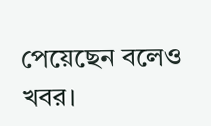পেয়েছেন বলেও খবর।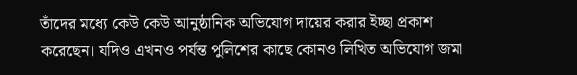তাঁদের মধ্যে কেউ কেউ আনুষ্ঠানিক অভিযোগ দায়ের করার ইচ্ছা প্রকাশ করেছেন। যদিও এখনও পর্যন্ত পুলিশের কাছে কোনও লিখিত অভিযোগ জমা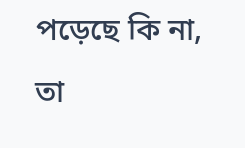পড়েছে কি না, তা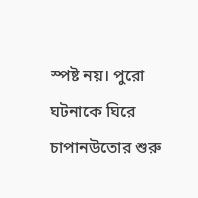স্পষ্ট নয়। পুরো ঘটনাকে ঘিরে চাপানউতোর শুরু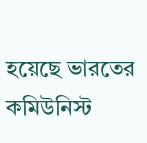হয়েছে ভারতের কমিউনিস্ট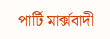পার্টি মার্ক্সবাদী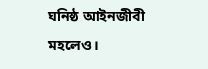ঘনিষ্ঠ আইনজীবী মহলেও।